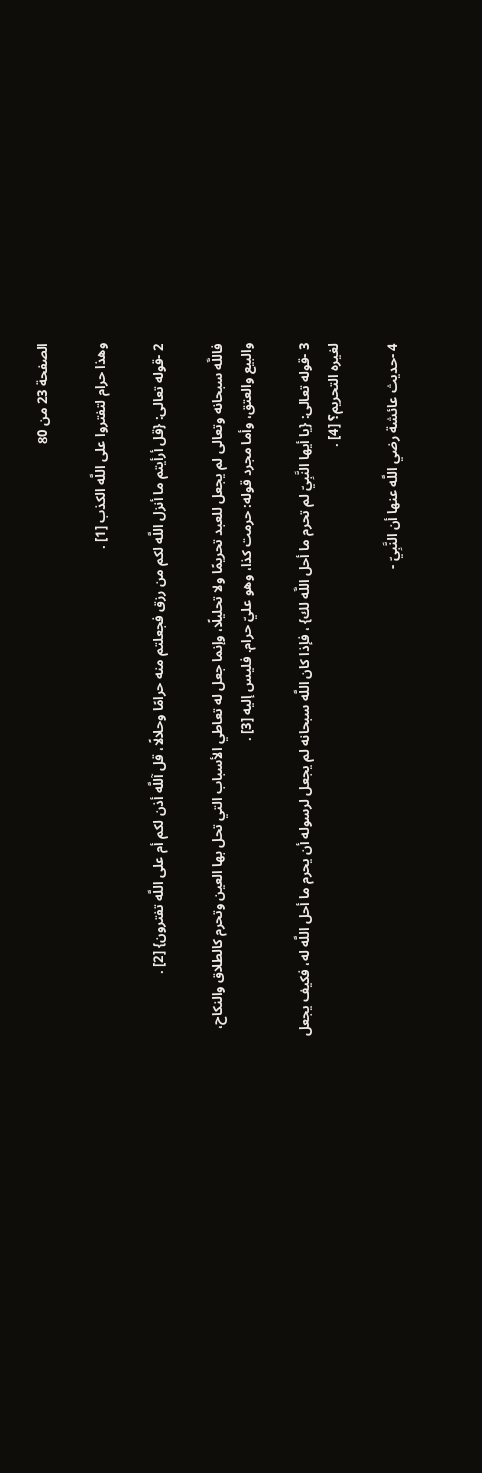الصفحة 23 من 80

وهذا حرام لتفتروا على اللَّه الكذب [1] .

2 -قوله تعالى: {قل أرأيتم ما أنزل اللَّه لكم من رزق فجعلتم منه حرامًا وحلالًا، قل آللَّه أذن لكم أم على اللَّه تفترون} [2] .

فاللَّه سبحانه وتعالى لم يجعل للعبد تحريمًا ولا تحليلًا، وإنما جعل له تعاطي الأسباب التي تحل بها العين وتحرم كالطلاق والنكاح، والبيع والعتق، وأما مجرد قوله: حرمت كذا، وهو عليّ حرام. فليس إليه [3] .

3 -قوله تعالى: {يا أيها النَّبِيّ لم تحرم ما أحل اللَّه لك} ، فإذا كان اللَّه سبحانه لم يجعل لرسوله أن يحرم ما أحل اللَّه له، فكيف يجعل لغيره التحريم؟ [4] .

4 -حديث عائشة رضي اللَّه عنها أن النَّبِيّ -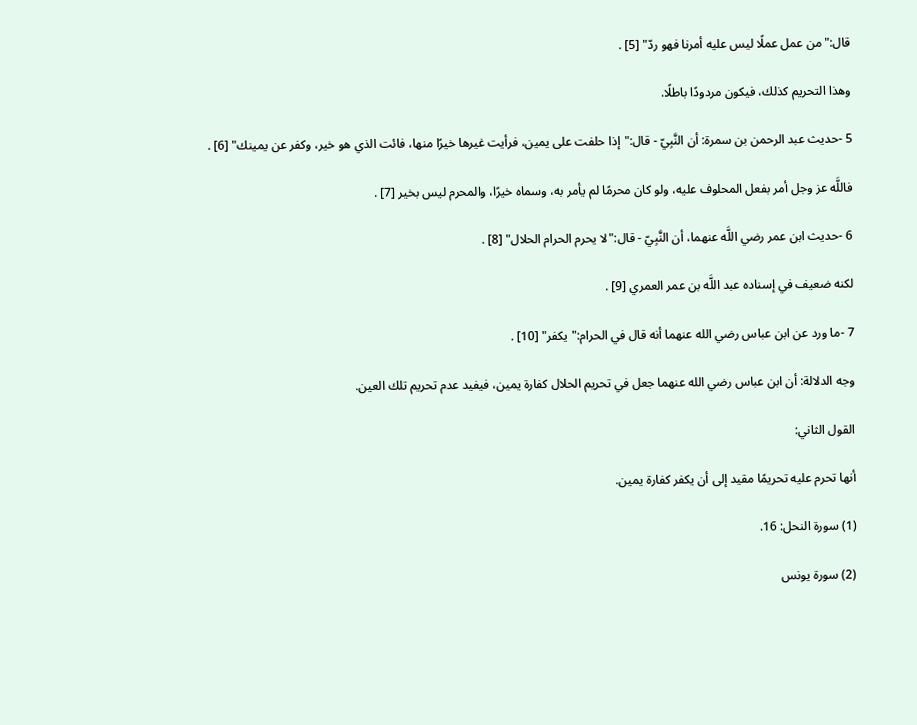قال:"من عمل عملًا ليس عليه أمرنا فهو ردّ" [5] .

وهذا التحريم كذلك، فيكون مردودًا باطلًا.

5 -حديث عبد الرحمن بن سمرة: أن النَّبِيّ - قال:"إذا حلفت على يمين، فرأيت غيرها خيرًا منها، فائت الذي هو خير، وكفر عن يمينك" [6] .

فاللَّه عز وجل أمر بفعل المحلوف عليه، ولو كان محرمًا لم يأمر به، وسماه خيرًا، والمحرم ليس بخير [7] .

6 -حديث ابن عمر رضي اللَّه عنهما، أن النَّبِيّ - قال:"لا يحرم الحرام الحلال" [8] .

لكنه ضعيف في إسناده عبد اللَّه بن عمر العمري [9] .

7 -ما ورد عن ابن عباس رضي الله عنهما أنه قال في الحرام:"يكفر" [10] .

وجه الدلالة: أن ابن عباس رضي الله عنهما جعل في تحريم الحلال كفارة يمين، فيفيد عدم تحريم تلك العين.

القول الثاني:

أنها تحرم عليه تحريمًا مقيد إلى أن يكفر كفارة يمين.

(1) سورة النحل: 16.

(2) سورة يونس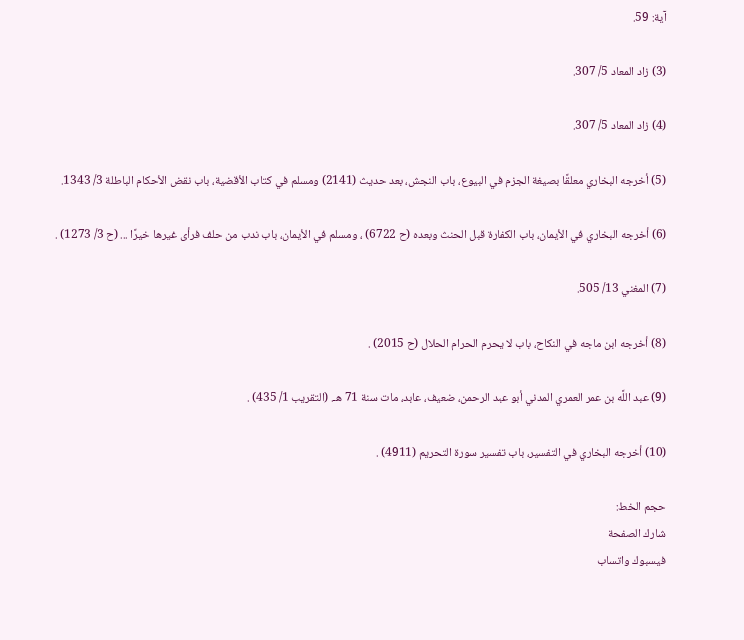آية: 59.

(3) زاد المعاد 5/ 307.

(4) زاد المعاد 5/ 307.

(5) أخرجه البخاري معلقًا بصيغة الجزم في البيوع، باب النجش، بعد حديث (2141) ومسلم في كتاب الأقضية، باب نقض الأحكام الباطلة 3/ 1343.

(6) أخرجه البخاري في الأيمان، باب الكفارة قبل الحنث وبعده (ح 6722) ، ومسلم في الأيمان، باب ندب من حلف فرأى غيرها خيرًا ... (ح 3/ 1273) .

(7) المغني 13/ 505.

(8) أخرجه ابن ماجه في النكاح، باب لا يحرم الحرام الحلال (ح 2015) .

(9) عبد اللَّه بن عمر العمري المدني أبو عبد الرحمن، ضعيف، عابد، مات سنة 71 هـ. (التقريب 1/ 435) .

(10) أخرجه البخاري في التفسير، باب تفسير سورة التحريم (4911) .

حجم الخط:
شارك الصفحة
فيسبوك واتساب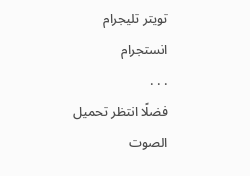تويتر تليجرام انستجرام
. . .
فضلًا انتظر تحميل الصوت